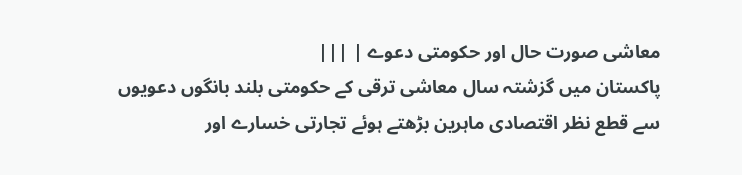معاشی صورت حال اور حکومتی دعوے | |||
پاکستان میں گزشتہ سال معاشی ترقی کے حکومتی بلند بانگوں دعویوں سے قطع نظر اقتصادی ماہرین بڑھتے ہوئے تجارتی خسارے اور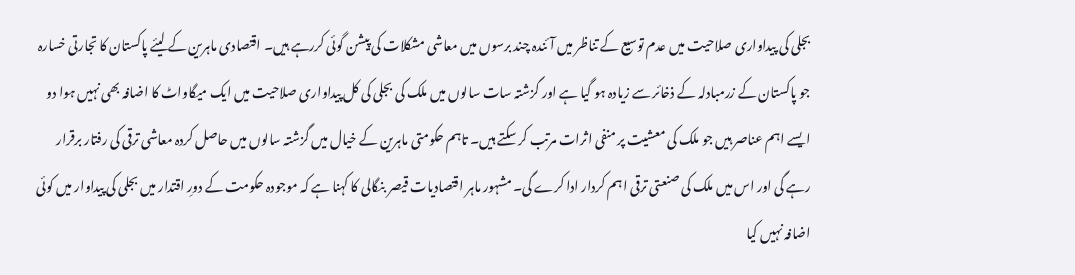بجلی کی پیداواری صلاحیت میں عدم توسیع کے تناظر میں آئندہ چند برسوں میں معاشی مشکلات کی پیشن گوئی کررہے ہیں۔ اقتصادی ماہرین کے لیئے پاکستان کا تجارتی خسارہ جو پاکستان کے زرمبادلہ کے ذخائر سے زیادہ ہو گیا ہے اور گزشتہ سات سالوں میں ملک کی بجلی کی کل پیداواری صلاحیت میں ایک میگاواٹ کا اضافہ بھی نہیں ہوا دو ایسے اہم عناصر ہیں جو ملک کی معشیت پر منفی اثرات مرتب کر سکتے ہیں۔ تاہم حکومتی ماہرین کے خیال میں گزشتہ سالوں میں حاصل کردہ معاشی ترقی کی رفتار برقرار رہے گی اور اس میں ملک کی صنعتی ترقی اہم کردار ادا کرے گی۔ مشہور ماہر اقتصادیات قیصر بنگالی کا کہنا ہے کہ موجودہ حکومت کے دورِ اقتدار میں بجلی کی پیداوار میں کوئی اضافہ نہیں کیا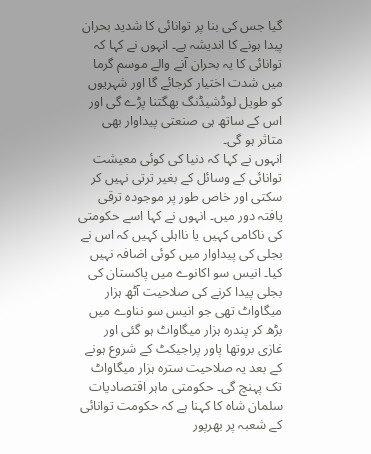گیا جس کی بنا پر توانائی کا شدید بحران پیدا ہونے کا اندیشہ ہے۔ انہوں نے کہا کہ توانائی کا یہ بحران آنے والے موسم گرما میں شدت اختیار کرجائے گا اور شہریوں کو طویل لوڈشیڈنگ بھگتنا پڑے گی اور اس کے ساتھ ہی صنعتی پیداوار بھی متاثر ہو گی۔
انہوں نے کہا کہ دنیا کی کوئی معیشت توانائی کے وسائل کے بغیر ترتی نہیں کر سکتی اور خاص طور پر موجودہ ترقی یافتہ دور میں۔ انہوں نے کہا اسے حکومتی کی ناکامی کہیں یا نااہلی کہیں کہ اس نے بجلی کی پیداوار میں کوئی اضافہ نہیں کیا۔ انیس سو اکانوے میں پاکستان کی بجلی پیدا کرنے کی صلاحیت آٹھ ہزار میگاواٹ تھی جو انیس سو نناوے میں بڑھ کر پندرہ ہزار میگاواٹ ہو گئی اور غازی بروتھا پاور پراجیکٹ کے شروع ہونے کے بعد یہ صلاحیت سترہ ہزار میگاواٹ تک پہنچ گی۔ حکومتی ماہر اقتصادیات سلمان شاہ کا کہنا ہے کہ حکومت توانائی کے شعبہ پر بھرپور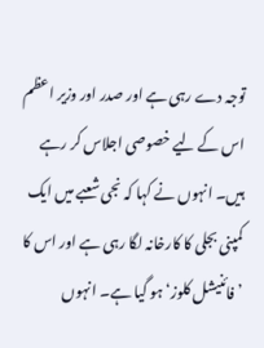توجہ دے رہی ہے اور صدر اور وزیر اعظم اس کے لیے خصوصی اجلاس کر رہے ہیں۔ انہوں نے کہا کہ نجی شعبے میں ایک کمپنی بجلی کا کارخانہ لگا رہی ہے اور اس کا ’فائنیشل کلوز‘ ہو گیا ہے۔ انہوں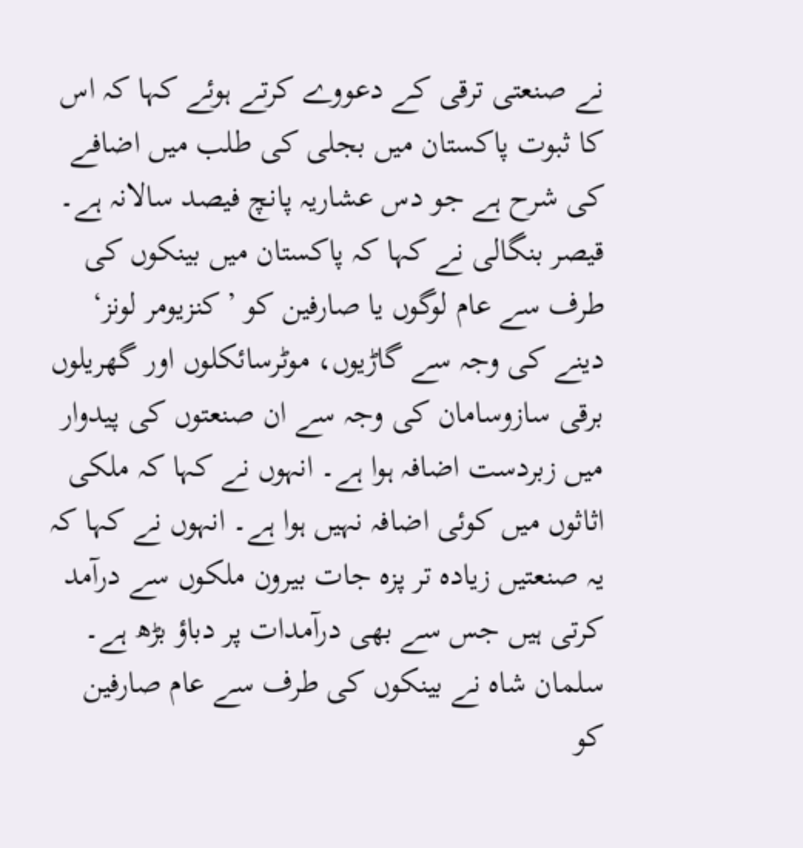نے صنعتی ترقی کے دعووے کرتے ہوئے کہا کہ اس کا ثبوت پاکستان میں بجلی کی طلب میں اضافے کی شرح ہے جو دس عشاریہ پانچ فیصد سالانہ ہے۔ قیصر بنگالی نے کہا کہ پاکستان میں بینکوں کی طرف سے عام لوگوں یا صارفین کو ’کنزیومر لونز‘ دینے کی وجہ سے گاڑیوں، موٹرسائکلوں اور گھریلوں برقی سازوسامان کی وجہ سے ان صنعتوں کی پیدوار میں زبردست اضافہ ہوا ہے۔ انہوں نے کہا کہ ملکی اثاثوں میں کوئی اضافہ نہیں ہوا ہے۔ انہوں نے کہا کہ یہ صنعتیں زیادہ تر پزہ جات بیرون ملکوں سے درآمد کرتی ہیں جس سے بھی درآمدات پر دباؤ بڑھ ہے۔ سلمان شاہ نے بینکوں کی طرف سے عام صارفین کو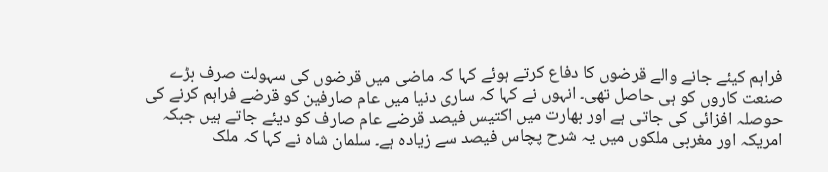فراہم کیئے جانے والے قرضوں کا دفاع کرتے ہوئے کہا کہ ماضی میں قرضوں کی سہولت صرف بڑے صنعت کاروں کو ہی حاصل تھی۔ انہوں نے کہا کہ ساری دنیا میں عام صارفین کو قرضے فراہم کرنے کی حوصلہ افزائی کی جاتی ہے اور بھارت میں اکتیس فیصد قرضے عام صارف کو دیئے جاتے ہیں جبکہ امریکہ اور مغربی ملکوں میں یہ شرح پچاس فیصد سے زیادہ ہے۔ سلمان شاہ نے کہا کہ ملک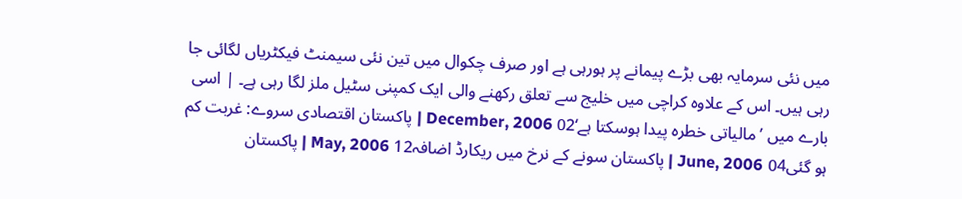میں نئی سرمایہ بھی بڑے پیمانے پر ہورہی ہے اور صرف چکوال میں تین نئی سیمنٹ فیکٹریاں لگائی جا رہی ہیں۔ اس کے علاوہ کراچی میں خلیج سے تعلق رکھنے والی ایک کمپنی سٹیل ملز لگا رہی ہے۔ | اسی بارے میں ’مالیاتی خطرہ پیدا ہوسکتا ہے‘02 December, 2006 | پاکستان اقتصادی سروے: غربت کم ہو گئی04 June, 2006 | پاکستان سونے کے نرخ میں ریکارڈ اضافہ12 May, 2006 | پاکستان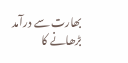بھارت سے درآمد بڑھانے کا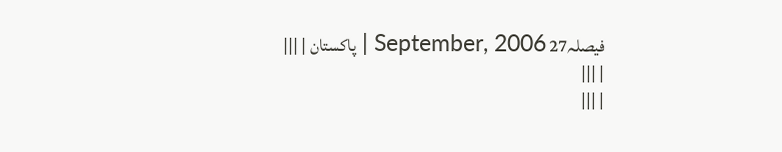فیصلہ27 September, 2006 | پاکستان | |||
| |||
| |||